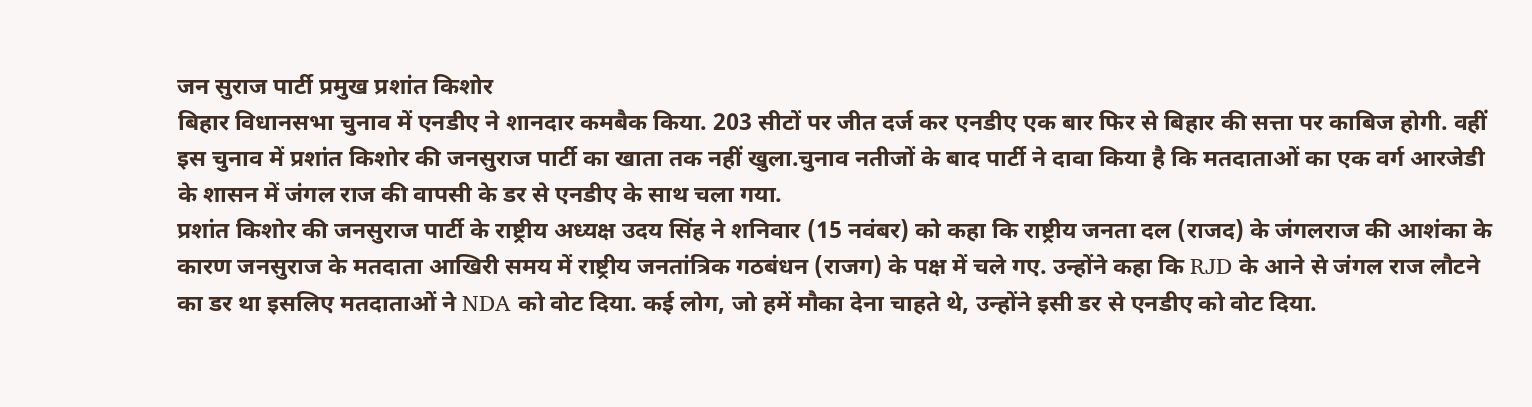जन सुराज पार्टी प्रमुख प्रशांत किशोर
बिहार विधानसभा चुनाव में एनडीए ने शानदार कमबैक किया. 203 सीटों पर जीत दर्ज कर एनडीए एक बार फिर से बिहार की सत्ता पर काबिज होगी. वहीं इस चुनाव में प्रशांत किशोर की जनसुराज पार्टी का खाता तक नहीं खुला.चुनाव नतीजों के बाद पार्टी ने दावा किया है कि मतदाताओं का एक वर्ग आरजेडी के शासन में जंगल राज की वापसी के डर से एनडीए के साथ चला गया.
प्रशांत किशोर की जनसुराज पार्टी के राष्ट्रीय अध्यक्ष उदय सिंह ने शनिवार (15 नवंबर) को कहा कि राष्ट्रीय जनता दल (राजद) के जंगलराज की आशंका के कारण जनसुराज के मतदाता आखिरी समय में राष्ट्रीय जनतांत्रिक गठबंधन (राजग) के पक्ष में चले गए. उन्होंने कहा कि RJD के आने से जंगल राज लौटने का डर था इसलिए मतदाताओं ने NDA को वोट दिया. कई लोग, जो हमें मौका देना चाहते थे, उन्होंने इसी डर से एनडीए को वोट दिया.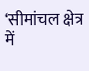‘सीमांचल क्षेत्र में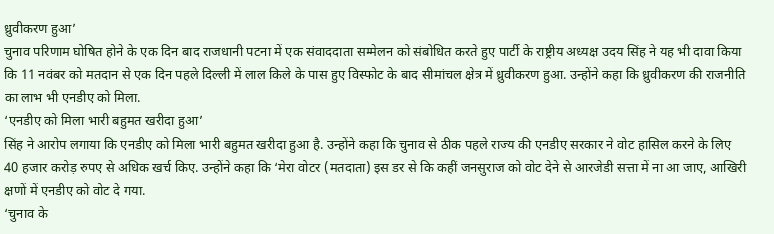ध्रुवीकरण हुआ’
चुनाव परिणाम घोषित होने के एक दिन बाद राजधानी पटना में एक संवाददाता सम्मेलन को संबोधित करते हुए पार्टी के राष्ट्रीय अध्यक्ष उदय सिंह ने यह भी दावा किया कि 11 नवंबर को मतदान से एक दिन पहले दिल्ली में लाल किले के पास हुए विस्फोट के बाद सीमांचल क्षेत्र में ध्रुवीकरण हुआ. उन्होंने कहा कि ध्रुवीकरण की राजनीति का लाभ भी एनडीए को मिला.
‘एनडीए को मिला भारी बहुमत खरीदा हुआ’
सिंह ने आरोप लगाया कि एनडीए को मिला भारी बहुमत खरीदा हुआ है. उन्होंने कहा कि चुनाव से ठीक पहले राज्य की एनडीए सरकार ने वोट हासिल करने के लिए 40 हजार करोड़ रुपए से अधिक खर्च किए. उन्होंने कहा कि ‘मेरा वोटर (मतदाता) इस डर से कि कहीं जनसुराज को वोट देने से आरजेडी सत्ता में ना आ जाए, आखिरी क्षणों में एनडीए को वोट दे गया.
‘चुनाव के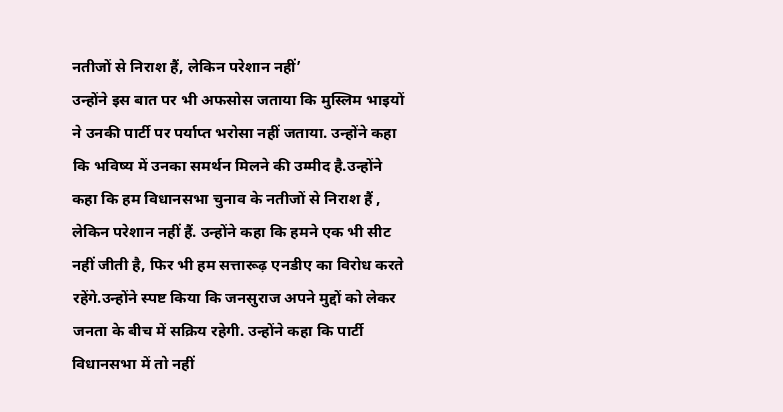नतीजों से निराश हैं, लेकिन परेशान नहीं’
उन्होंने इस बात पर भी अफसोस जताया कि मुस्लिम भाइयों ने उनकी पार्टी पर पर्याप्त भरोसा नहीं जताया. उन्होंने कहा कि भविष्य में उनका समर्थन मिलने की उम्मीद है.उन्होंने कहा कि हम विधानसभा चुनाव के नतीजों से निराश हैं , लेकिन परेशान नहीं हैं. उन्होंने कहा कि हमने एक भी सीट नहीं जीती है, फिर भी हम सत्तारूढ़ एनडीए का विरोध करते रहेंगे.उन्होंने स्पष्ट किया कि जनसुराज अपने मुद्दों को लेकर जनता के बीच में सक्रिय रहेगी. उन्होंने कहा कि पार्टी विधानसभा में तो नहीं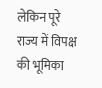लेकिन पूरे राज्य में विपक्ष की भूमिका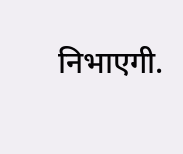निभाएगी.